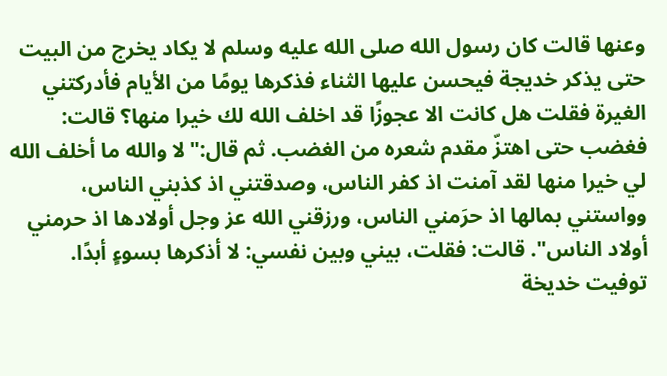وعنها قالت كان رسول الله صلى الله عليه وسلم لا يكاد يخرج من البيت حتى يذكر خديجة فيحسن عليها الثناء فذكرها يومًا من الأيام فأدركتني الغيرة فقلت هل كانت الا عجوزًا قد اخلف الله لك خيرا منها؟ قالت: فغضب حتى اهتزّ مقدم شعره من الغضب. ثم قال:"لا والله ما أخلف الله لي خيرا منها لقد آمنت اذ كفر الناس، وصدقتني اذ كذبني الناس، وواستني بمالها اذ حرَمني الناس، ورزقني الله عز وجل أولادها اذ حرمني أولاد الناس". قالت: فقلت، بيني وبين نفسي: لا أذكرها بسوءٍ أبدًا.
توفيت خديخة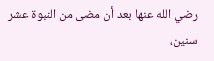رضي الله عنها بعد أن مضى من النبوة عشر سنين،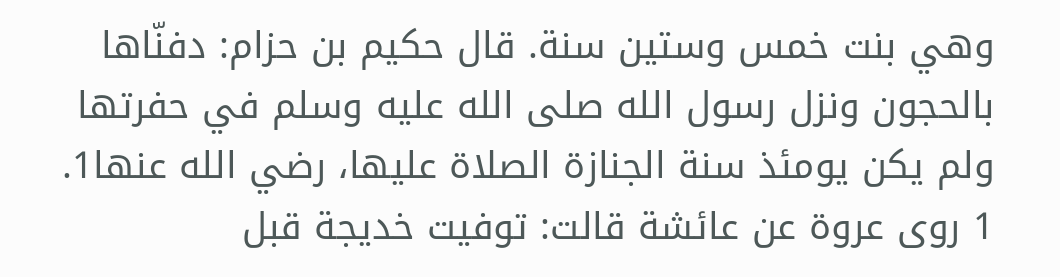وهي بنت خمس وستين سنة. قال حكيم بن حزام: دفنّاها بالحجون ونزل رسول الله صلى الله عليه وسلم في حفرتها ولم يكن يومئذ سنة الجنازة الصلاة عليها، رضي الله عنها1.
1 روى عروة عن عائشة قالت: توفيت خديجة قبل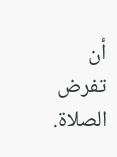أن تفرض الصلاة.